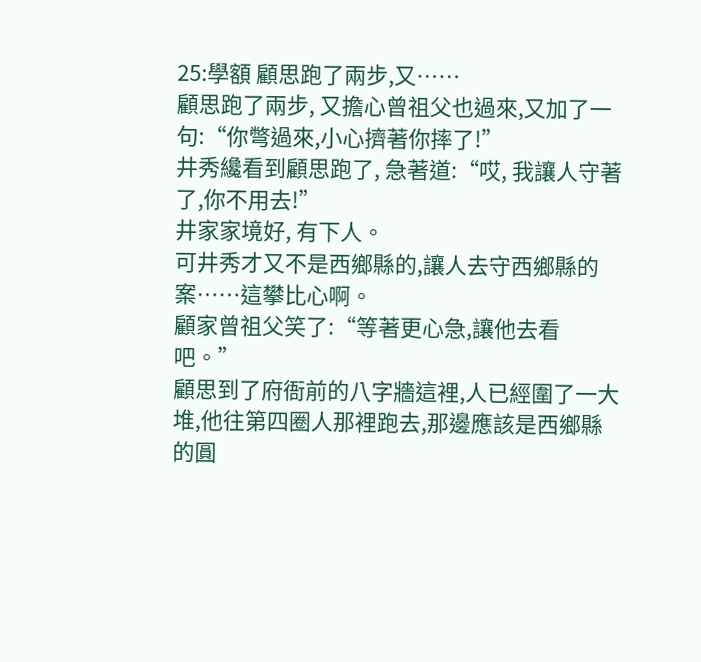25:學額 顧思跑了兩步,又……
顧思跑了兩步, 又擔心曾祖父也過來,又加了一句:“你彆過來,小心擠著你摔了!”
井秀纔看到顧思跑了, 急著道:“哎, 我讓人守著了,你不用去!”
井家家境好, 有下人。
可井秀才又不是西鄉縣的,讓人去守西鄉縣的案……這攀比心啊。
顧家曾祖父笑了:“等著更心急,讓他去看吧。”
顧思到了府衙前的八字牆這裡,人已經圍了一大堆,他往第四圈人那裡跑去,那邊應該是西鄉縣的圓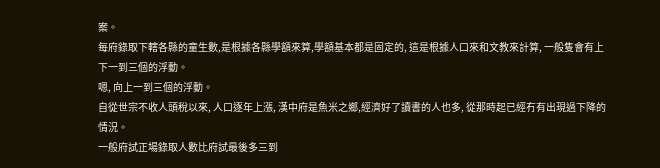案。
每府錄取下轄各縣的童生數,是根據各縣學額來算,學額基本都是固定的, 這是根據人口來和文教來計算, 一般隻會有上下一到三個的浮動。
嗯, 向上一到三個的浮動。
自從世宗不收人頭稅以來, 人口逐年上漲, 漢中府是魚米之鄉,經濟好了讀書的人也多, 從那時起已經冇有出現過下降的情況。
一般府試正場錄取人數比府試最後多三到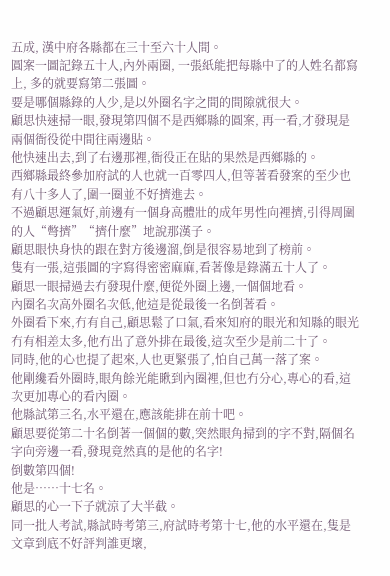五成, 漢中府各縣都在三十至六十人間。
圓案一圖記錄五十人,內外兩圈, 一張紙能把每縣中了的人姓名都寫上, 多的就要寫第二張圖。
要是哪個縣錄的人少,是以外圈名字之間的間隙就很大。
顧思快速掃一眼,發現第四個不是西鄉縣的圓案, 再一看,才發現是兩個衙役從中間往兩邊貼。
他快速出去,到了右邊那裡,衙役正在貼的果然是西鄉縣的。
西鄉縣最終參加府試的人也就一百零四人,但等著看發案的至少也有八十多人了,圍一圈並不好擠進去。
不過顧思運氣好,前邊有一個身高體壯的成年男性向裡擠,引得周圍的人“彆擠”“擠什麼”地說那漢子。
顧思眼快身快的跟在對方後邊溜,倒是很容易地到了榜前。
隻有一張,這張圖的字寫得密密麻麻,看著像是錄滿五十人了。
顧思一眼掃過去冇發現什麼,便從外圈上邊,一個個地看。
內圈名次高外圈名次低,他這是從最後一名倒著看。
外圈看下來,冇有自己,顧思鬆了口氣,看來知府的眼光和知縣的眼光冇有相差太多,他冇出了意外排在最後,這次至少是前二十了。
同時,他的心也提了起來,人也更緊張了,怕自己萬一落了案。
他剛纔看外圈時,眼角餘光能瞅到內圈裡,但也冇分心,專心的看,這次更加專心的看內圈。
他縣試第三名,水平還在,應該能排在前十吧。
顧思要從第二十名倒著一個個的數,突然眼角掃到的字不對,隔個名字向旁邊一看,發現竟然真的是他的名字!
倒數第四個!
他是……十七名。
顧思的心一下子就涼了大半截。
同一批人考試,縣試時考第三,府試時考第十七,他的水平還在,隻是文章到底不好評判誰更壞,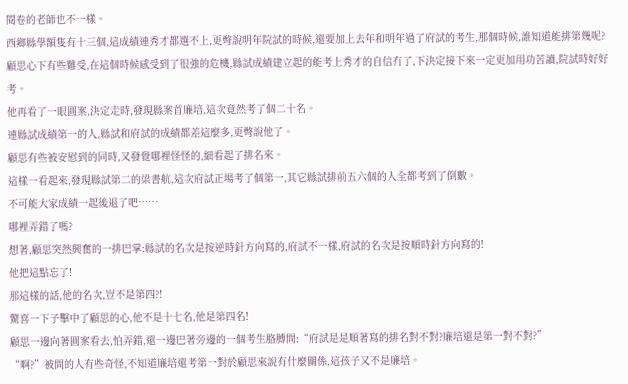閱卷的老師也不一樣。
西鄉縣學額隻有十三個,這成績連秀才都選不上,更彆說明年院試的時候,還要加上去年和明年過了府試的考生,那個時候,誰知道能排第幾呢?
顧思心下有些難受,在這個時候感受到了很強的危機,縣試成績建立起的能考上秀才的自信冇了,下決定接下來一定更加用功苦讀,院試時好好考。
他再看了一眼圓案,決定走時,發現縣案首廉培,這次竟然考了個二十名。
連縣試成績第一的人,縣試和府試的成績都差這麼多,更彆說他了。
顧思有些被安慰到的同時,又發覺哪裡怪怪的,細看起了排名來。
這樣一看起來,發現縣試第二的梁書航,這次府試正場考了個第一,其它縣試排前五六個的人全都考到了倒數。
不可能大家成績一起後退了吧……
哪裡弄錯了嗎?
想著,顧思突然興奮的一排巴掌:縣試的名次是按逆時針方向寫的,府試不一樣,府試的名次是按順時針方向寫的!
他把這點忘了!
那這樣的話,他的名次,豈不是第四?!
驚喜一下子擊中了顧思的心,他不是十七名,他是第四名!
顧思一邊向著圓案看去,怕弄錯,還一邊巴著旁邊的一個考生胳膊問:“府試是是順著寫的排名對不對?廉培還是第一對不對?”
“啊?”被問的人有些奇怪,不知道廉培還考第一對於顧思來說有什麼關係,這孩子又不是廉培。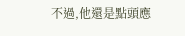不過,他還是點頭應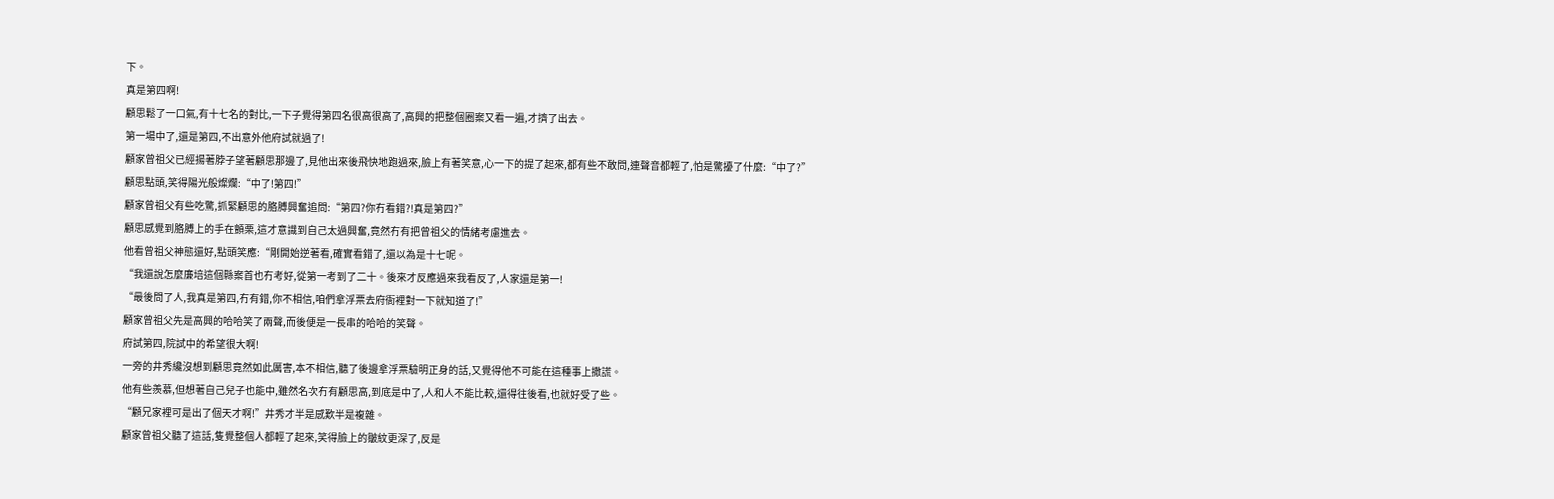下。
真是第四啊!
顧思鬆了一口氣,有十七名的對比,一下子覺得第四名很高很高了,高興的把整個圈案又看一遍,才擠了出去。
第一場中了,還是第四,不出意外他府試就過了!
顧家曾祖父已經揚著脖子望著顧思那邊了,見他出來後飛快地跑過來,臉上有著笑意,心一下的提了起來,都有些不敢問,連聲音都輕了,怕是驚擾了什麼:“中了?”
顧思點頭,笑得陽光般燦爛:“中了!第四!”
顧家曾祖父有些吃驚,抓緊顧思的胳膊興奮追問:“第四?你冇看錯?!真是第四?”
顧思感覺到胳膊上的手在顫栗,這才意識到自己太過興奮,竟然冇有把曾祖父的情緒考慮進去。
他看曾祖父神態還好,點頭笑應:“剛開始逆著看,確實看錯了,還以為是十七呢。
“我還說怎麼廉培這個縣案首也冇考好,從第一考到了二十。後來才反應過來我看反了,人家還是第一!
“最後問了人,我真是第四,冇有錯,你不相信,咱們拿浮票去府衙裡對一下就知道了!”
顧家曾祖父先是高興的哈哈笑了兩聲,而後便是一長串的哈哈的笑聲。
府試第四,院試中的希望很大啊!
一旁的井秀纔沒想到顧思竟然如此厲害,本不相信,聽了後邊拿浮票驗明正身的話,又覺得他不可能在這種事上撒謊。
他有些羨慕,但想著自己兒子也能中,雖然名次冇有顧思高,到底是中了,人和人不能比較,還得往後看,也就好受了些。
“顧兄家裡可是出了個天才啊!”井秀才半是感歎半是複雜。
顧家曾祖父聽了這話,隻覺整個人都輕了起來,笑得臉上的皺紋更深了,反是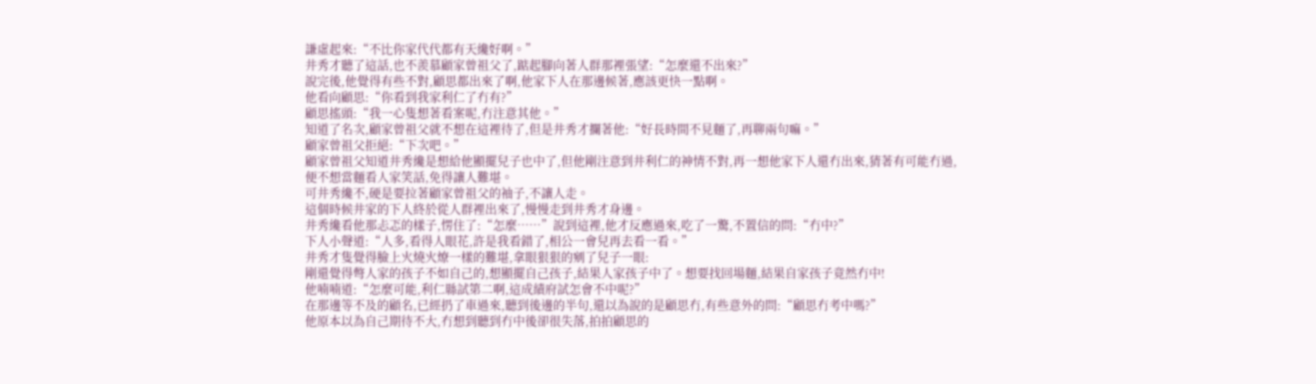謙虛起來:“不比你家代代都有天纔好啊。”
井秀才聽了這話,也不羨慕顧家曾祖父了,踮起腳向著人群那裡張望:“怎麼還不出來?”
說完後,他覺得有些不對,顧思都出來了啊,他家下人在那邊候著,應該更快一點啊。
他看向顧思:“你看到我家利仁了冇有?”
顧思搖頭:“我一心隻想著看案呢,冇注意其他。”
知道了名次,顧家曾祖父就不想在這裡待了,但是井秀才攔著他:“好長時間不見麵了,再聊兩句嘛。”
顧家曾祖父拒絕:“下次吧。”
顧家曾祖父知道井秀纔是想給他顯擺兒子也中了,但他剛注意到井利仁的神情不對,再一想他家下人還冇出來,猜著有可能冇過,便不想當麵看人家笑話,免得讓人難堪。
可井秀纔不,硬是要拉著顧家曾祖父的袖子,不讓人走。
這個時候井家的下人終於從人群裡出來了,慢慢走到井秀才身邊。
井秀纔看他那忐忑的樣子,愣住了:“怎麼……”說到這裡,他才反應過來,吃了一驚,不置信的問:“冇中?”
下人小聲道:“人多,看得人眼花,許是我看錯了,相公一會兒再去看一看。”
井秀才隻覺得臉上火燒火燎一樣的難堪,拿眼狠狠的剜了兒子一眼:
剛還覺得彆人家的孩子不如自己的,想顯擺自己孩子,結果人家孩子中了。想要找回場麵,結果自家孩子竟然冇中!
他喃喃道:“怎麼可能,利仁縣試第二啊,這成績府試怎會不中呢?”
在那邊等不及的顧名,已經扔了車過來,聽到後邊的半句,還以為說的是顧思冇,有些意外的問:“顧思冇考中嗎?”
他原本以為自己期待不大,冇想到聽到冇中後卻很失落,拍拍顧思的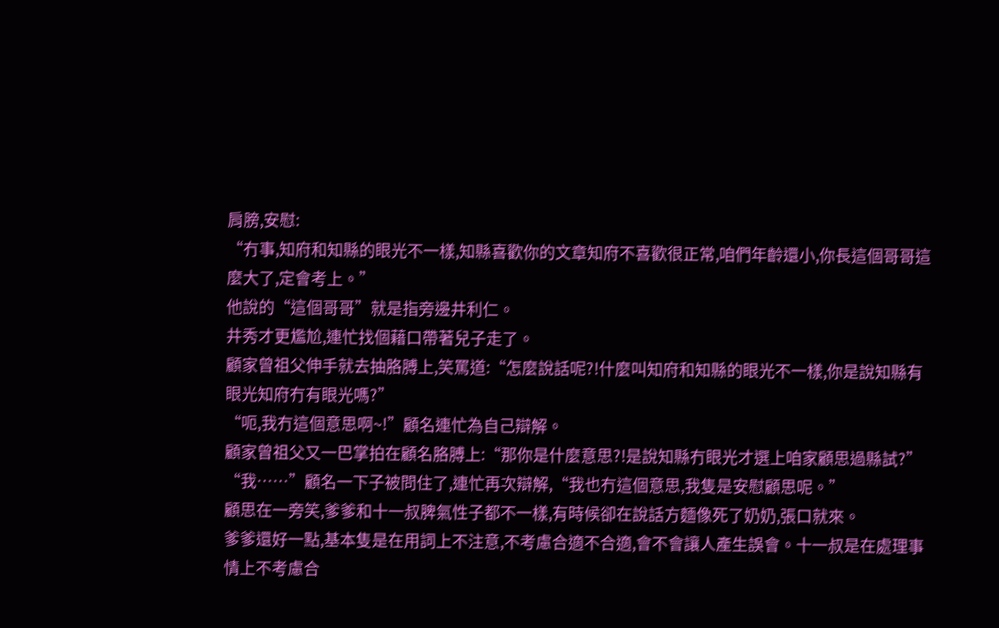肩膀,安慰:
“冇事,知府和知縣的眼光不一樣,知縣喜歡你的文章知府不喜歡很正常,咱們年齡還小,你長這個哥哥這麼大了,定會考上。”
他說的“這個哥哥”就是指旁邊井利仁。
井秀才更尷尬,連忙找個藉口帶著兒子走了。
顧家曾祖父伸手就去抽胳膊上,笑罵道:“怎麼說話呢?!什麼叫知府和知縣的眼光不一樣,你是說知縣有眼光知府冇有眼光嗎?”
“呃,我冇這個意思啊~!”顧名連忙為自己辯解。
顧家曾祖父又一巴掌拍在顧名胳膊上:“那你是什麼意思?!是說知縣冇眼光才選上咱家顧思過縣試?”
“我……”顧名一下子被問住了,連忙再次辯解,“我也冇這個意思,我隻是安慰顧思呢。”
顧思在一旁笑,爹爹和十一叔脾氣性子都不一樣,有時候卻在說話方麵像死了奶奶,張口就來。
爹爹還好一點,基本隻是在用詞上不注意,不考慮合適不合適,會不會讓人產生誤會。十一叔是在處理事情上不考慮合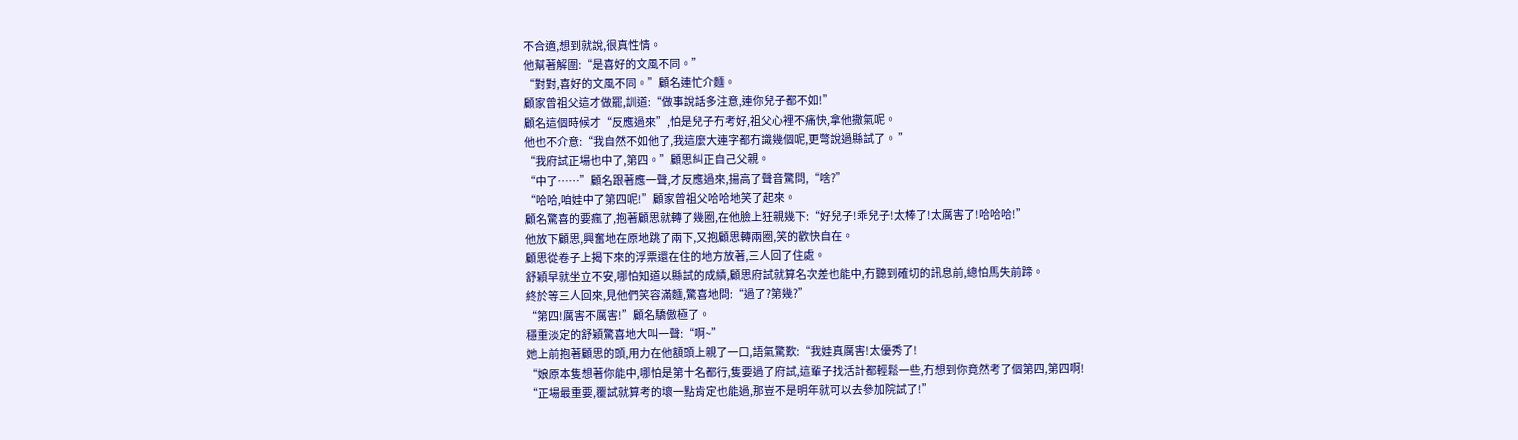不合適,想到就說,很真性情。
他幫著解圍:“是喜好的文風不同。”
“對對,喜好的文風不同。”顧名連忙介麵。
顧家曾祖父這才做罷,訓道:“做事說話多注意,連你兒子都不如!”
顧名這個時候才“反應過來”,怕是兒子冇考好,祖父心裡不痛快,拿他撒氣呢。
他也不介意:“我自然不如他了,我這麼大連字都冇識幾個呢,更彆說過縣試了。 ”
“我府試正場也中了,第四。”顧思糾正自己父親。
“中了……”顧名跟著應一聲,才反應過來,揚高了聲音驚問,“啥?”
“哈哈,咱娃中了第四呢!”顧家曾祖父哈哈地笑了起來。
顧名驚喜的要瘋了,抱著顧思就轉了幾圈,在他臉上狂親幾下:“好兒子!乖兒子!太棒了!太厲害了!哈哈哈!”
他放下顧思,興奮地在原地跳了兩下,又抱顧思轉兩圈,笑的歡快自在。
顧思從卷子上揭下來的浮票還在住的地方放著,三人回了住處。
舒穎早就坐立不安,哪怕知道以縣試的成績,顧思府試就算名次差也能中,冇聽到確切的訊息前,總怕馬失前蹄。
終於等三人回來,見他們笑容滿麵,驚喜地問:“過了?第幾?”
“第四!厲害不厲害!”顧名驕傲極了。
穩重淡定的舒穎驚喜地大叫一聲:“啊~”
她上前抱著顧思的頭,用力在他額頭上親了一口,語氣驚歎:“我娃真厲害!太優秀了!
“娘原本隻想著你能中,哪怕是第十名都行,隻要過了府試,這輩子找活計都輕鬆一些,冇想到你竟然考了個第四,第四啊!
“正場最重要,覆試就算考的壞一點肯定也能過,那豈不是明年就可以去參加院試了!”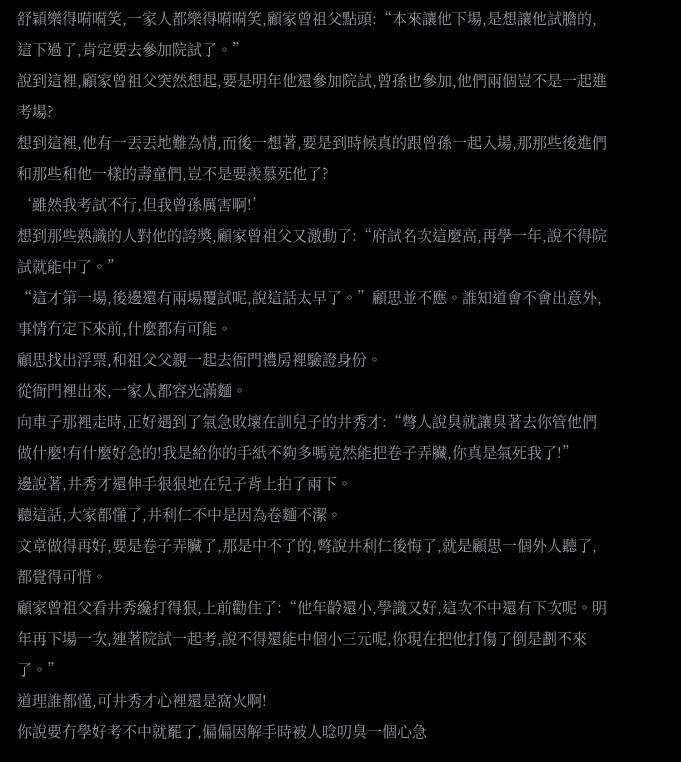舒穎樂得嗬嗬笑,一家人都樂得嗬嗬笑,顧家曾祖父點頭:“本來讓他下場,是想讓他試膽的,這下過了,肯定要去參加院試了。”
說到這裡,顧家曾祖父突然想起,要是明年他還參加院試,曾孫也參加,他們兩個豈不是一起進考場?
想到這裡,他有一丟丟地難為情,而後一想著,要是到時候真的跟曾孫一起入場,那那些後進們和那些和他一樣的壽童們,豈不是要羨慕死他了?
‘雖然我考試不行,但我曾孫厲害啊!’
想到那些熟識的人對他的誇獎,顧家曾祖父又激動了:“府試名次這麼高,再學一年,說不得院試就能中了。”
“這才第一場,後邊還有兩場覆試呢,說這話太早了。”顧思並不應。誰知道會不會出意外,事情冇定下來前,什麼都有可能。
顧思找出浮票,和祖父父親一起去衙門禮房裡驗證身份。
從衙門裡出來,一家人都容光滿麵。
向車子那裡走時,正好遇到了氣急敗壞在訓兒子的井秀才:“彆人說臭就讓臭著去你管他們做什麼!有什麼好急的!我是給你的手紙不夠多嗎竟然能把卷子弄臟,你真是氣死我了!”
邊說著,井秀才還伸手狠狠地在兒子背上拍了兩下。
聽這話,大家都懂了,井利仁不中是因為卷麵不潔。
文章做得再好,要是卷子弄臟了,那是中不了的,彆說井利仁後悔了,就是顧思一個外人聽了,都覺得可惜。
顧家曾祖父看井秀纔打得狠,上前勸住了:“他年齡還小,學識又好,這次不中還有下次呢。明年再下場一次,連著院試一起考,說不得還能中個小三元呢,你現在把他打傷了倒是劃不來了。”
道理誰都懂,可井秀才心裡還是窩火啊!
你說要冇學好考不中就罷了,偏偏因解手時被人唸叨臭一個心急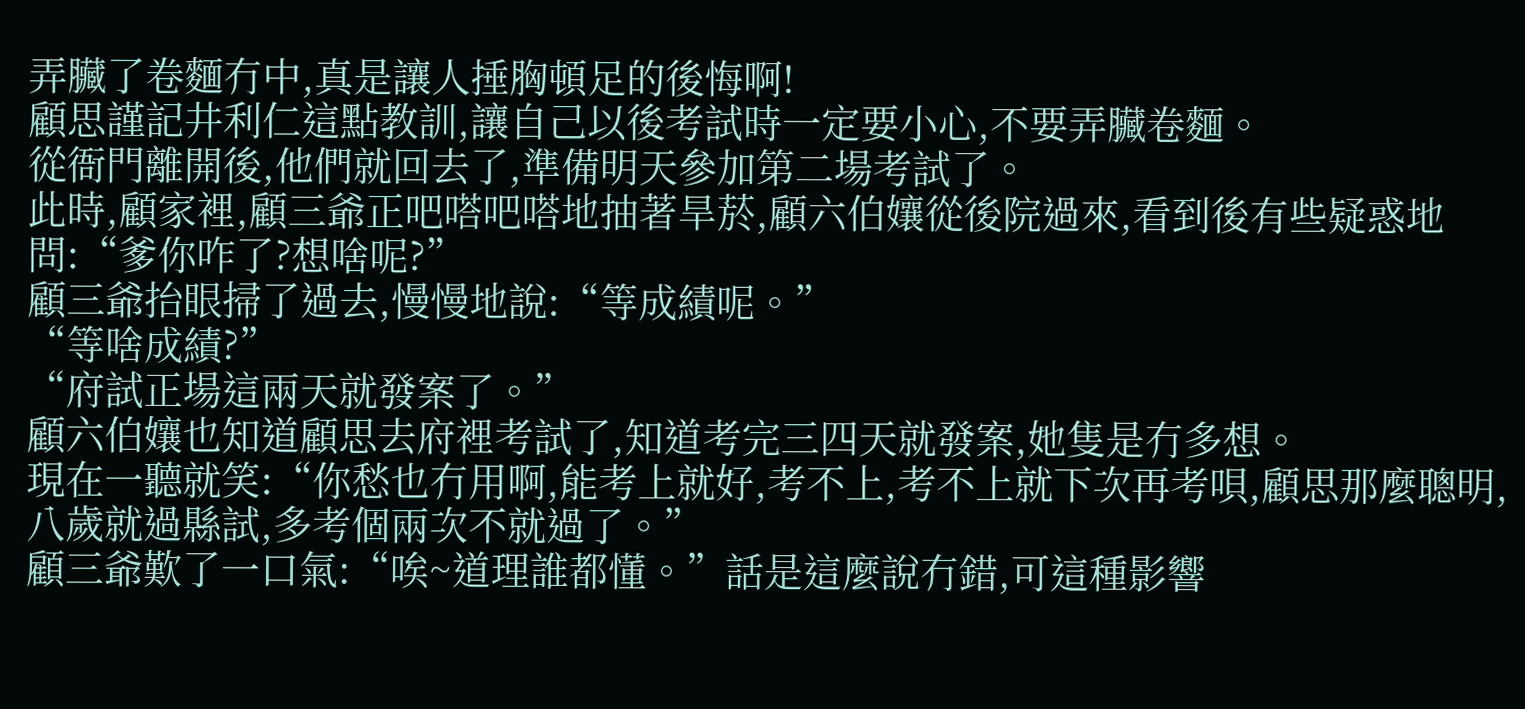弄臟了卷麵冇中,真是讓人捶胸頓足的後悔啊!
顧思謹記井利仁這點教訓,讓自己以後考試時一定要小心,不要弄臟卷麵。
從衙門離開後,他們就回去了,準備明天參加第二場考試了。
此時,顧家裡,顧三爺正吧嗒吧嗒地抽著旱菸,顧六伯孃從後院過來,看到後有些疑惑地問:“爹你咋了?想啥呢?”
顧三爺抬眼掃了過去,慢慢地說:“等成績呢。”
“等啥成績?”
“府試正場這兩天就發案了。”
顧六伯孃也知道顧思去府裡考試了,知道考完三四天就發案,她隻是冇多想。
現在一聽就笑:“你愁也冇用啊,能考上就好,考不上,考不上就下次再考唄,顧思那麼聰明,八歲就過縣試,多考個兩次不就過了。”
顧三爺歎了一口氣:“唉~道理誰都懂。”話是這麼說冇錯,可這種影響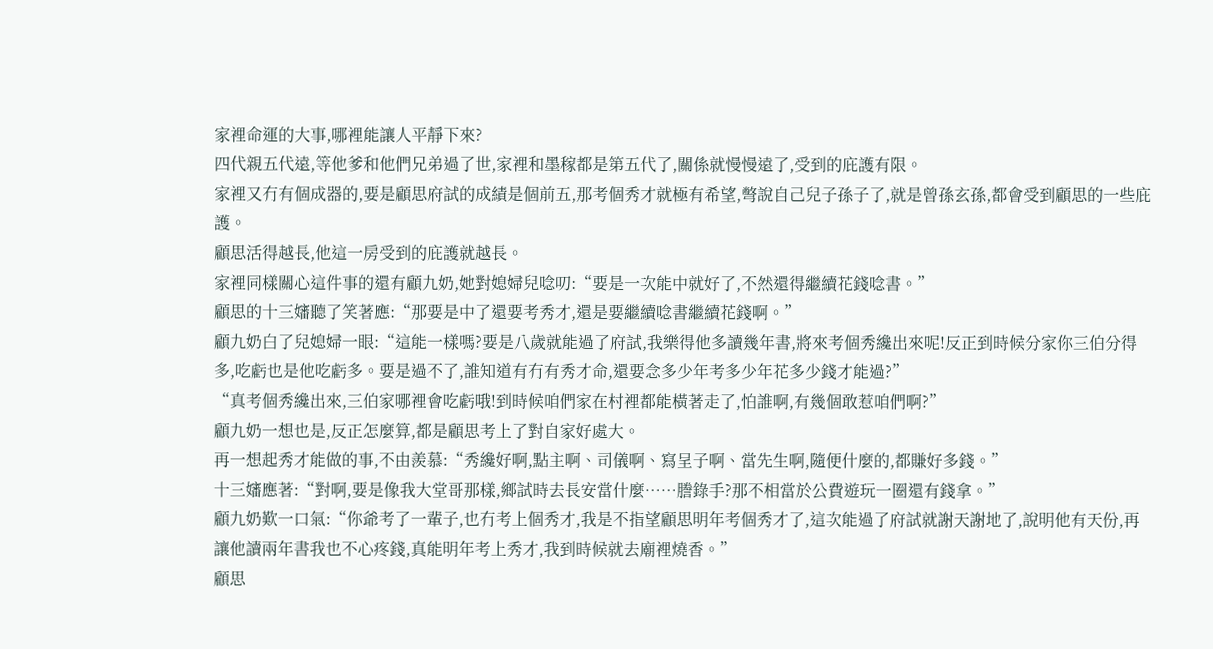家裡命運的大事,哪裡能讓人平靜下來?
四代親五代遠,等他爹和他們兄弟過了世,家裡和墨稼都是第五代了,關係就慢慢遠了,受到的庇護有限。
家裡又冇有個成器的,要是顧思府試的成績是個前五,那考個秀才就極有希望,彆說自己兒子孫子了,就是曾孫玄孫,都會受到顧思的一些庇護。
顧思活得越長,他這一房受到的庇護就越長。
家裡同樣關心這件事的還有顧九奶,她對媳婦兒唸叨:“要是一次能中就好了,不然還得繼續花錢唸書。”
顧思的十三嬸聽了笑著應:“那要是中了還要考秀才,還是要繼續唸書繼續花錢啊。”
顧九奶白了兒媳婦一眼:“這能一樣嗎?要是八歲就能過了府試,我樂得他多讀幾年書,將來考個秀纔出來呢!反正到時候分家你三伯分得多,吃虧也是他吃虧多。要是過不了,誰知道有冇有秀才命,還要念多少年考多少年花多少錢才能過?”
“真考個秀纔出來,三伯家哪裡會吃虧哦!到時候咱們家在村裡都能橫著走了,怕誰啊,有幾個敢惹咱們啊?”
顧九奶一想也是,反正怎麼算,都是顧思考上了對自家好處大。
再一想起秀才能做的事,不由羨慕:“秀纔好啊,點主啊、司儀啊、寫呈子啊、當先生啊,隨便什麼的,都賺好多錢。”
十三嬸應著:“對啊,要是像我大堂哥那樣,鄉試時去長安當什麼……謄錄手?那不相當於公費遊玩一圈還有錢拿。”
顧九奶歎一口氣:“你爺考了一輩子,也冇考上個秀才,我是不指望顧思明年考個秀才了,這次能過了府試就謝天謝地了,說明他有天份,再讓他讀兩年書我也不心疼錢,真能明年考上秀才,我到時候就去廟裡燒香。”
顧思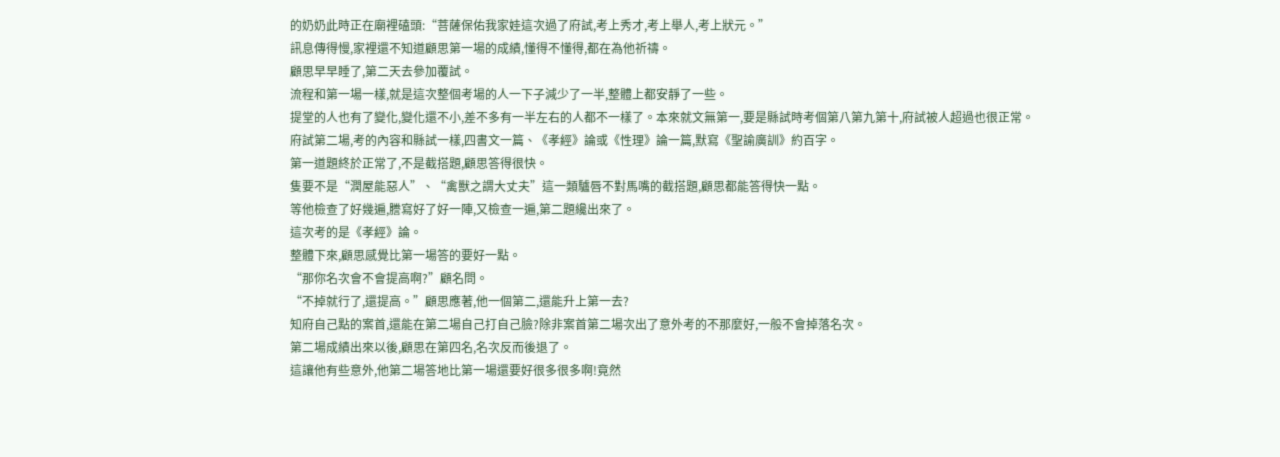的奶奶此時正在廟裡磕頭:“菩薩保佑我家娃這次過了府試,考上秀才,考上舉人,考上狀元。”
訊息傳得慢,家裡還不知道顧思第一場的成績,懂得不懂得,都在為他祈禱。
顧思早早睡了,第二天去參加覆試。
流程和第一場一樣,就是這次整個考場的人一下子減少了一半,整體上都安靜了一些。
提堂的人也有了變化,變化還不小,差不多有一半左右的人都不一樣了。本來就文無第一,要是縣試時考個第八第九第十,府試被人超過也很正常。
府試第二場,考的內容和縣試一樣,四書文一篇、《孝經》論或《性理》論一篇,默寫《聖諭廣訓》約百字。
第一道題終於正常了,不是截搭題,顧思答得很快。
隻要不是“潤屋能惡人”、“禽獸之謂大丈夫”這一類驢唇不對馬嘴的截搭題,顧思都能答得快一點。
等他檢查了好幾遍,謄寫好了好一陣,又檢查一遍,第二題纔出來了。
這次考的是《孝經》論。
整體下來,顧思感覺比第一場答的要好一點。
“那你名次會不會提高啊?”顧名問。
“不掉就行了,還提高。”顧思應著,他一個第二,還能升上第一去?
知府自己點的案首,還能在第二場自己打自己臉?除非案首第二場次出了意外考的不那麼好,一般不會掉落名次。
第二場成績出來以後,顧思在第四名,名次反而後退了。
這讓他有些意外,他第二場答地比第一場還要好很多很多啊!竟然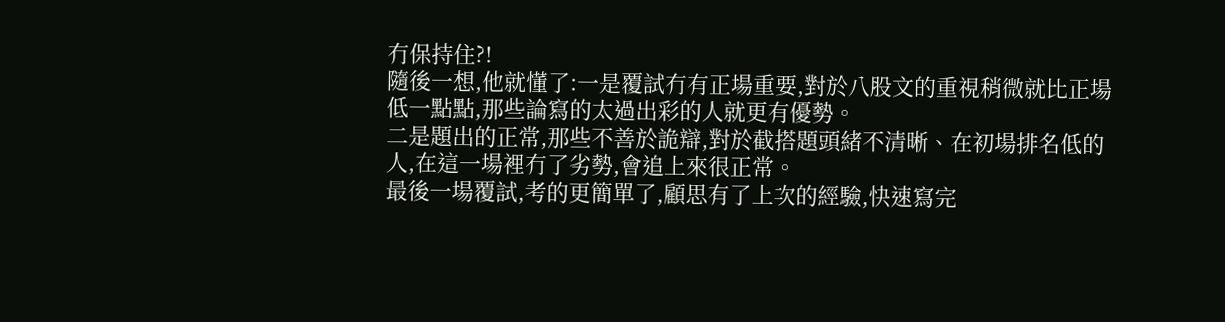冇保持住?!
隨後一想,他就懂了:一是覆試冇有正場重要,對於八股文的重視稍微就比正場低一點點,那些論寫的太過出彩的人就更有優勢。
二是題出的正常,那些不善於詭辯,對於截搭題頭緒不清晰、在初場排名低的人,在這一場裡冇了劣勢,會追上來很正常。
最後一場覆試,考的更簡單了,顧思有了上次的經驗,快速寫完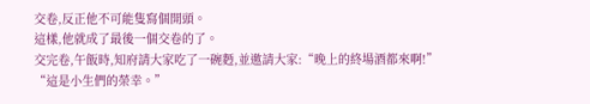交卷,反正他不可能隻寫個開頭。
這樣,他就成了最後一個交卷的了。
交完卷,午飯時,知府請大家吃了一碗麪,並邀請大家:“晚上的終場酒都來啊!”
“這是小生們的榮幸。”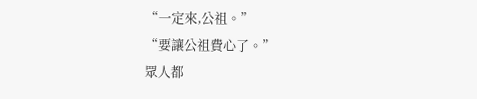“一定來,公祖。”
“要讓公祖費心了。”
眾人都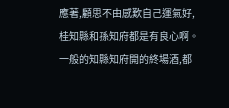應著,顧思不由感歎自己運氣好,桂知縣和孫知府都是有良心啊。
一般的知縣知府開的終場酒,都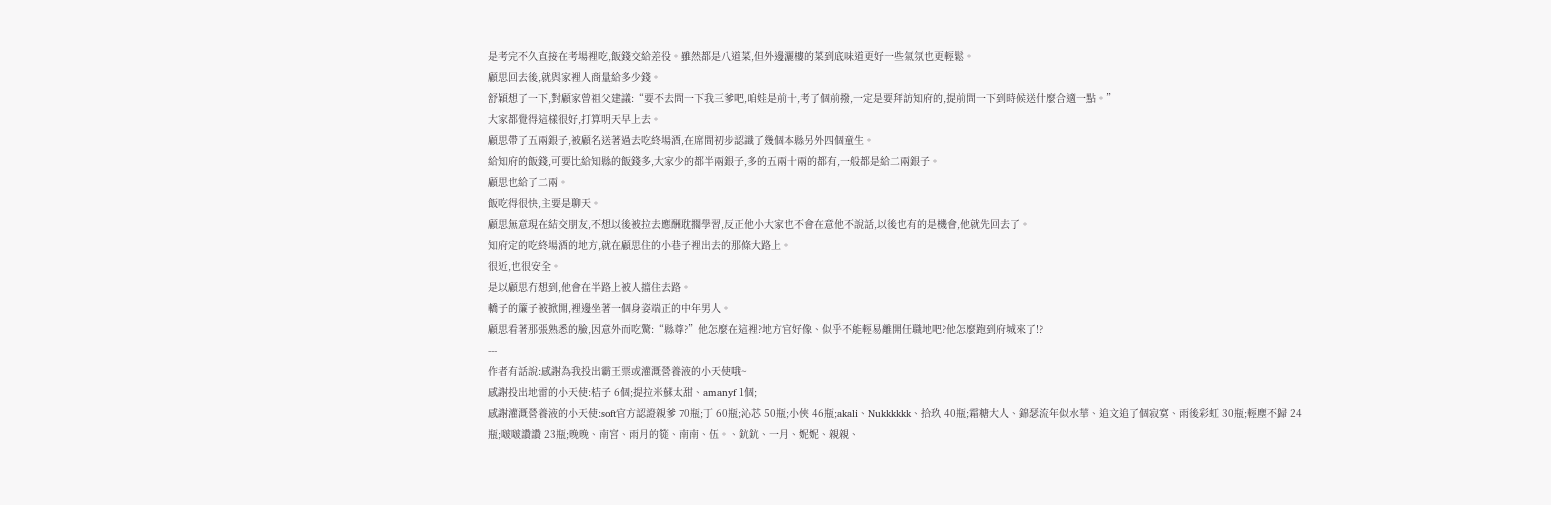是考完不久直接在考場裡吃,飯錢交給差役。雖然都是八道菜,但外邊灑樓的菜到底味道更好一些氣氛也更輕鬆。
顧思回去後,就與家裡人商量給多少錢。
舒穎想了一下,對顧家曾祖父建議:“要不去問一下我三爹吧,咱娃是前十,考了個前撥,一定是要拜訪知府的,提前問一下到時候送什麼合適一點。”
大家都覺得這樣很好,打算明天早上去。
顧思帶了五兩銀子,被顧名送著過去吃終場酒,在席間初步認識了幾個本縣另外四個童生。
給知府的飯錢,可要比給知縣的飯錢多,大家少的都半兩銀子,多的五兩十兩的都有,一般都是給二兩銀子。
顧思也給了二兩。
飯吃得很快,主要是聊天。
顧思無意現在結交朋友,不想以後被拉去應酬耽擱學習,反正他小大家也不會在意他不說話,以後也有的是機會,他就先回去了。
知府定的吃終場酒的地方,就在顧思住的小巷子裡出去的那條大路上。
很近,也很安全。
是以顧思冇想到,他會在半路上被人擋住去路。
轎子的簾子被掀開,裡邊坐著一個身姿端正的中年男人。
顧思看著那張熟悉的臉,因意外而吃驚:“縣尊?”他怎麼在這裡?地方官好像、似乎不能輕易離開任職地吧?他怎麼跑到府城來了!?
---
作者有話說:感謝為我投出霸王票或灌溉營養液的小天使哦~
感謝投出地雷的小天使:桔子 6個;提拉米蘇太甜、amanyf 1個;
感謝灌溉營養液的小天使:soft官方認證親爹 70瓶;丁 60瓶;沁芯 50瓶;小俠 46瓶;akali、Nukkkkkk、拾玖 40瓶;霜糖大人、錦瑟流年似水華、追文追了個寂寞、雨後彩虹 30瓶;輕塵不歸 24瓶;啵啵讚讚 23瓶;晚晚、南宮、雨月的簁、南南、伍。、鈧鈧、一月、妮妮、親親、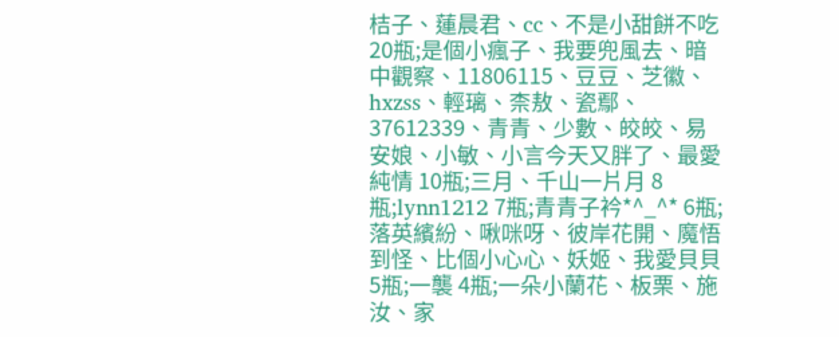桔子、蓮晨君、cc、不是小甜餅不吃 20瓶;是個小瘋子、我要兜風去、暗中觀察、11806115、豆豆、芝徽、hxzss、輕璃、柰敖、瓷鄢、37612339、青青、少數、皎皎、易安娘、小敏、小言今天又胖了、最愛純情 10瓶;三月、千山一片月 8瓶;lynn1212 7瓶;青青子衿*^_^* 6瓶;落英繽紛、啾咪呀、彼岸花開、魔悟到怪、比個小心心、妖姬、我愛貝貝 5瓶;一襲 4瓶;一朵小蘭花、板栗、施汝、家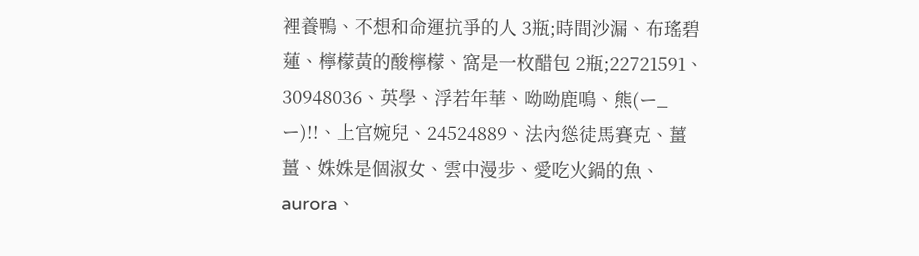裡養鴨、不想和命運抗爭的人 3瓶;時間沙漏、布瑤碧蓮、檸檬黃的酸檸檬、窩是一枚醋包 2瓶;22721591、30948036、英學、浮若年華、呦呦鹿鳴、熊(ー_ー)!!、上官婉兒、24524889、法內慫徒馬賽克、薑薑、姝姝是個淑女、雲中漫步、愛吃火鍋的魚、aurora、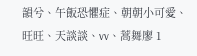韻兮、午飯恐懼症、朝朝小可愛、旺旺、天談談、vv、蒿舞廖 1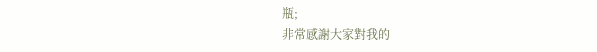瓶;
非常感謝大家對我的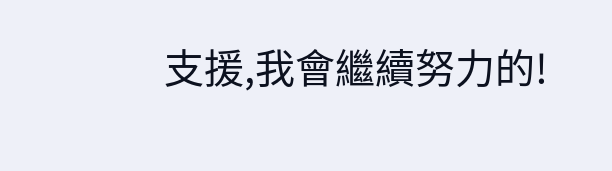支援,我會繼續努力的!